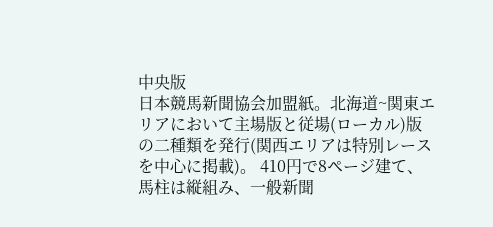中央版
日本競馬新聞協会加盟紙。北海道~関東エリアにおいて主場版と従場(ローカル)版の二種類を発行(関西エリアは特別レースを中心に掲載)。 410円で8ページ建て、馬柱は縦組み、一般新聞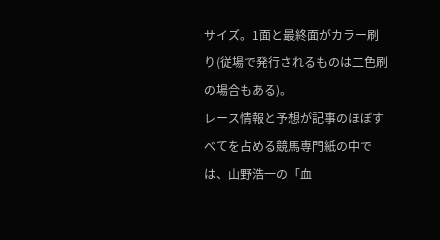サイズ。1面と最終面がカラー刷り(従場で発行されるものは二色刷の場合もある)。
レース情報と予想が記事のほぼすべてを占める競馬専門紙の中では、山野浩一の「血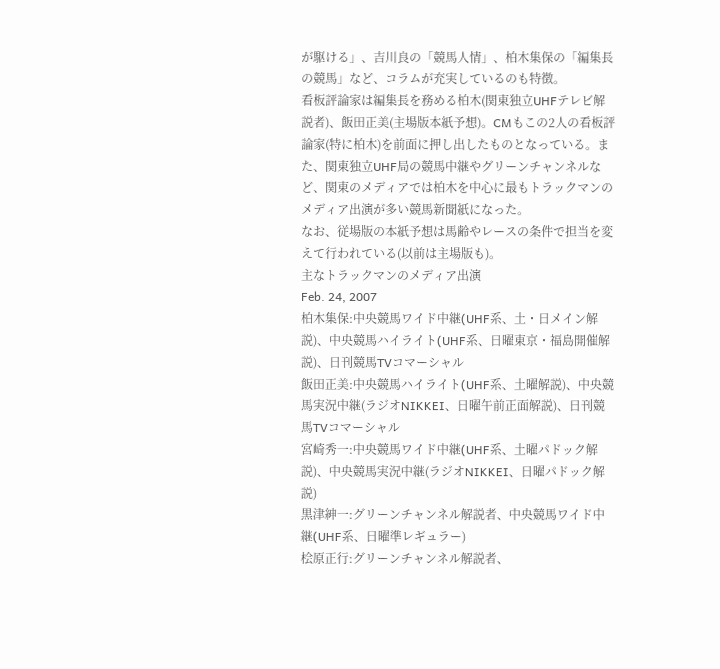が駆ける」、吉川良の「競馬人情」、柏木集保の「編集長の競馬」など、コラムが充実しているのも特徴。
看板評論家は編集長を務める柏木(関東独立UHFテレビ解説者)、飯田正美(主場版本紙予想)。CMもこの2人の看板評論家(特に柏木)を前面に押し出したものとなっている。また、関東独立UHF局の競馬中継やグリーンチャンネルなど、関東のメディアでは柏木を中心に最もトラックマンのメディア出演が多い競馬新聞紙になった。
なお、従場版の本紙予想は馬齢やレースの条件で担当を変えて行われている(以前は主場版も)。
主なトラックマンのメディア出演
Feb. 24, 2007
柏木集保:中央競馬ワイド中継(UHF系、土・日メイン解説)、中央競馬ハイライト(UHF系、日曜東京・福島開催解説)、日刊競馬TVコマーシャル
飯田正美:中央競馬ハイライト(UHF系、土曜解説)、中央競馬実況中継(ラジオNIKKEI、日曜午前正面解説)、日刊競馬TVコマーシャル
宮崎秀一:中央競馬ワイド中継(UHF系、土曜パドック解説)、中央競馬実況中継(ラジオNIKKEI、日曜パドック解説)
黒津紳一:グリーンチャンネル解説者、中央競馬ワイド中継(UHF系、日曜準レギュラー)
桧原正行:グリーンチャンネル解説者、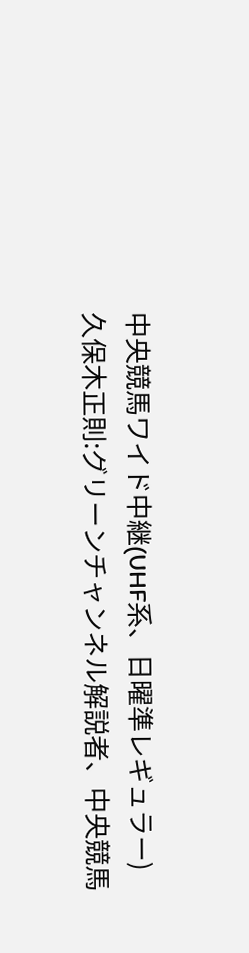中央競馬ワイド中継(UHF系、日曜準レギュラー)
久保木正則:グリーンチャンネル解説者、中央競馬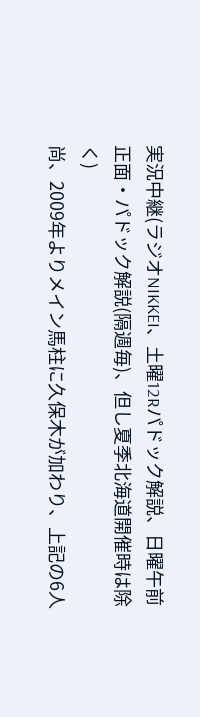実況中継(ラジオNIKKEI、土曜12Rパドック解説、日曜午前正面・パドック解説(隔週毎)、但し夏季北海道開催時は除く)
尚、2009年よりメイン馬柱に久保木が加わり、上記の6人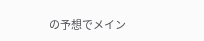の予想でメイン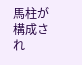馬柱が構成され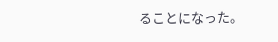ることになった。